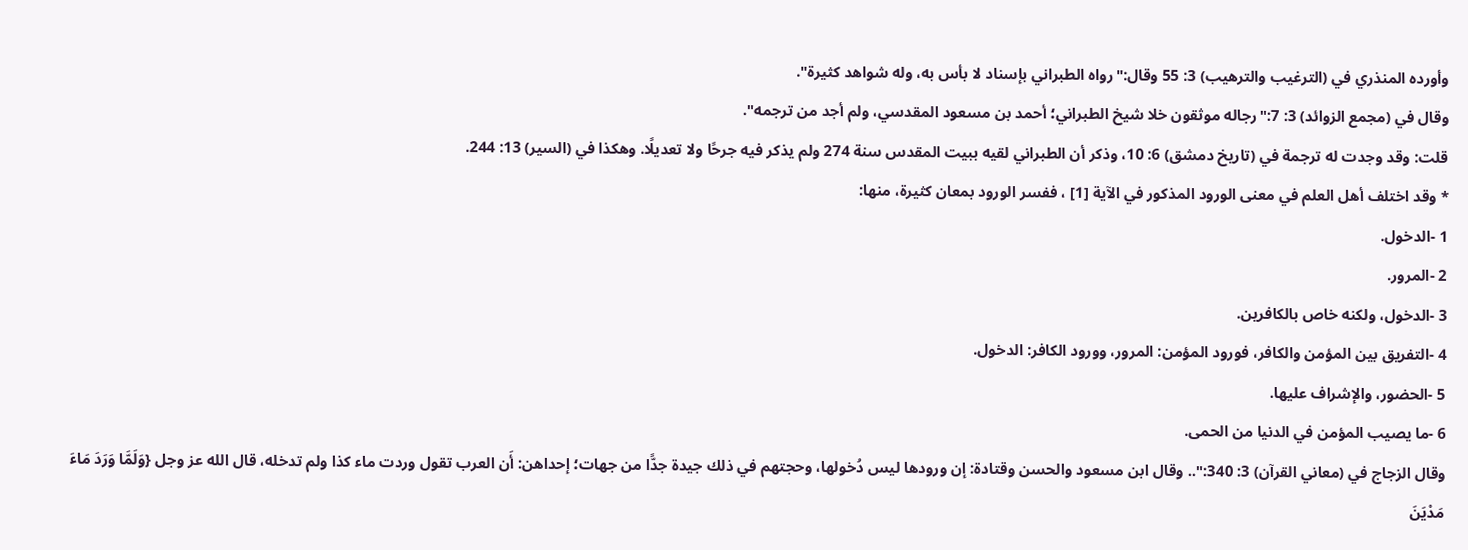وأورده المنذري في (الترغيب والترهيب) 3: 55 وقال:"رواه الطبراني بإسناد لا بأس به، وله شواهد كثيرة".
وقال في (مجمع الزوائد) 3: 7:"رجاله موثقون خلا شيخ الطبراني؛ أحمد بن مسعود المقدسي، ولم أجد من ترجمه".
قلت: وقد وجدت له ترجمة في (تاريخ دمشق) 6: 10، وذكر أن الطبراني لقيه ببيت المقدس سنة 274 ولم يذكر فيه جرحًا ولا تعديلًا. وهكذا في (السير) 13: 244.
* وقد اختلف أهل العلم في معنى الورود المذكور في الآية [1] ، ففسر الورود بمعان كثيرة، منها:
1 -الدخول.
2 -المرور.
3 -الدخول، ولكنه خاص بالكافرين.
4 -التفريق بين المؤمن والكافر، فورود المؤمن: المرور، وورود الكافر: الدخول.
5 -الحضور، والإشراف عليها.
6 -ما يصيب المؤمن في الدنيا من الحمى.
وقال الزجاج في (معاني القرآن) 3: 340:".. وقال ابن مسعود والحسن وقتادة: إن ورودها ليس دُخولها، وحجتهم في ذلك جيدة جدًّا من جهات؛ إحداهن: أَن العرب تقول وردت ماء كذا ولم تدخله، قال الله عز وجل {وَلَمَّا وَرَدَ مَاءَ مَدْيَنَ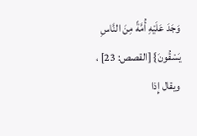وَجَدَ عَلَيْهِ أُمَّةً مِنَ النَّاسِ يَسْقُونَ} [القصص: 23] ، ويقال إِذا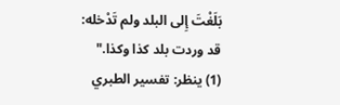بَلَغْتَ إِلى البلد ولم تَدْخله: قد وردت بلد كذا وكذا."
(1) ينظر: تفسير الطبري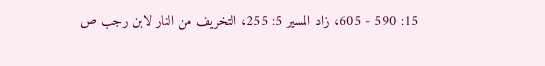15: 590 - 605، زاد المسير 5: 255، التخريف من النار لابن رجب ص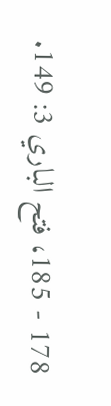178 - 185، فتح الباري 3: 149.